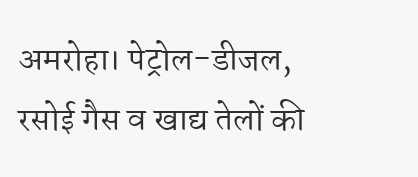अमरोहा। पेट्रोल-डीजल, रसोई गैस व खाद्य तेलों की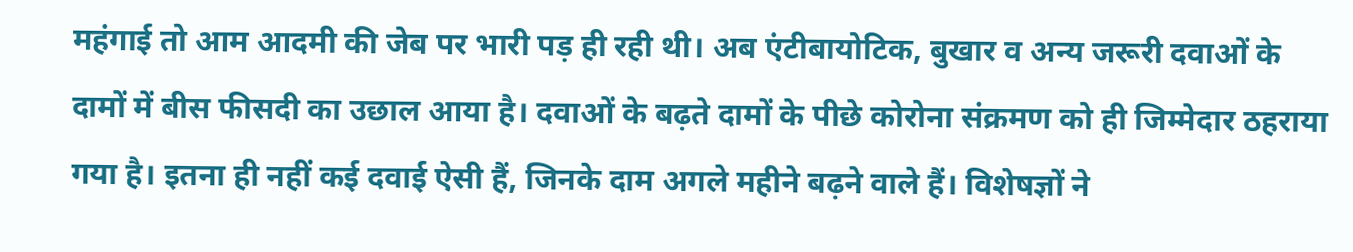महंगाई तो आम आदमी की जेब पर भारी पड़ ही रही थी। अब एंटीबायोटिक, बुखार व अन्य जरूरी दवाओं के दामों में बीस फीसदी का उछाल आया है। दवाओं के बढ़ते दामों के पीछे कोरोना संक्रमण को ही जिम्मेदार ठहराया गया है। इतना ही नहीं कई दवाई ऐसी हैं, जिनके दाम अगले महीने बढ़ने वाले हैं। विशेषज्ञों ने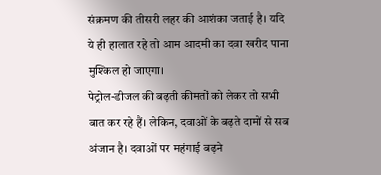संक्रमण की तीसरी लहर की आशंका जताई है। यदि ये ही हालात रहे तो आम आदमी का दवा खरीद पाना मुश्किल हो जाएगा।
पेट्रोल-डीजल की बढ़ती कीमतों को लेकर तो सभी बात कर रहे हैं। लेकिन, दवाओं के बढ़ते दामों से सब अंजान है। दवाओं पर महंगाई बढ़ने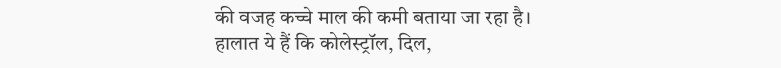की वजह कच्चे माल की कमी बताया जा रहा है। हालात ये हैं कि कोलेस्ट्रॉल, दिल,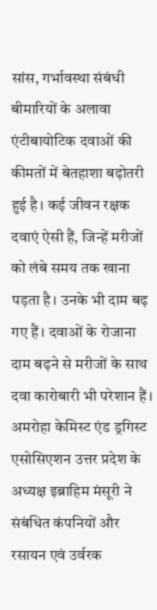सांस, गर्भावस्था संबंधी बीमारियों के अलावा एंटीबायोटिक दवाओं की कीमतों में बेतहाशा बढ़ोतरी हुई है। कई जीवन रक्षक दवाएं ऐसी हैं, जिन्हें मरीजों को लंबे समय तक खाना पड़ता है। उनके भी दाम बढ़ गए हैं। दवाओं के रोजाना दाम बढ़ने से मरीजों के साथ दवा कारोबारी भी परेशान हैं। अमरोहा केमिस्ट एंड ड्रगिस्ट एसोसिएशन उत्तर प्रदेश के अध्यक्ष इब्राहिम मंसूरी ने संबंधित कंपनियों और रसायन एवं उर्वरक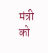मंत्री को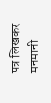पत्र लिखकर मनमानी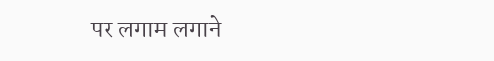पर लगाम लगाने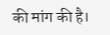की मांग की है।